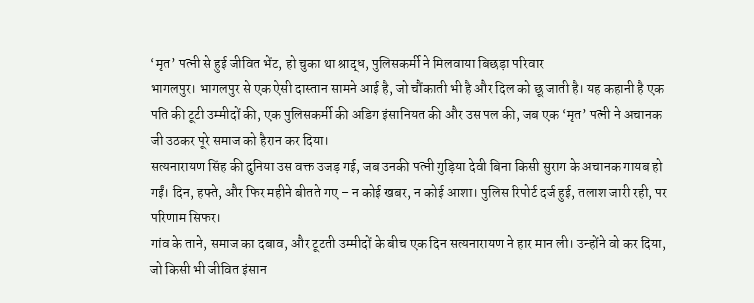‘मृत’ पत्नी से हुई जीवित भेंट, हो चुका था श्राद्ध, पुलिसकर्मी ने मिलवाया बिछड़ा परिवार
भागलपुर। भागलपुर से एक ऐसी दास्तान सामने आई है, जो चौंकाती भी है और दिल को छू जाती है। यह कहानी है एक पति की टूटी उम्मीदों की, एक पुलिसकर्मी की अडिग इंसानियत की और उस पल की, जब एक ‘मृत’ पत्नी ने अचानक जी उठकर पूरे समाज को हैरान कर दिया।
सत्यनारायण सिंह की दुनिया उस वक्त उजड़ गई, जब उनकी पत्नी गुड़िया देवी बिना किसी सुराग के अचानक गायब हो गईं। दिन, हफ्ते, और फिर महीने बीतते गए – न कोई खबर, न कोई आशा। पुलिस रिपोर्ट दर्ज हुई, तलाश जारी रही, पर परिणाम सिफर।
गांव के ताने, समाज का दबाव, और टूटती उम्मीदों के बीच एक दिन सत्यनारायण ने हार मान ली। उन्होंने वो कर दिया, जो किसी भी जीवित इंसान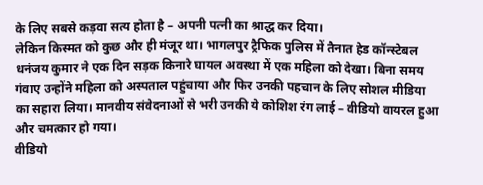के लिए सबसे कड़वा सत्य होता है – अपनी पत्नी का श्राद्ध कर दिया।
लेकिन किस्मत को कुछ और ही मंजूर था। भागलपुर ट्रैफिक पुलिस में तैनात हेड कॉन्स्टेबल धनंजय कुमार ने एक दिन सड़क किनारे घायल अवस्था में एक महिला को देखा। बिना समय गंवाए उन्होंने महिला को अस्पताल पहुंचाया और फिर उनकी पहचान के लिए सोशल मीडिया का सहारा लिया। मानवीय संवेदनाओं से भरी उनकी ये कोशिश रंग लाई – वीडियो वायरल हुआ और चमत्कार हो गया।
वीडियो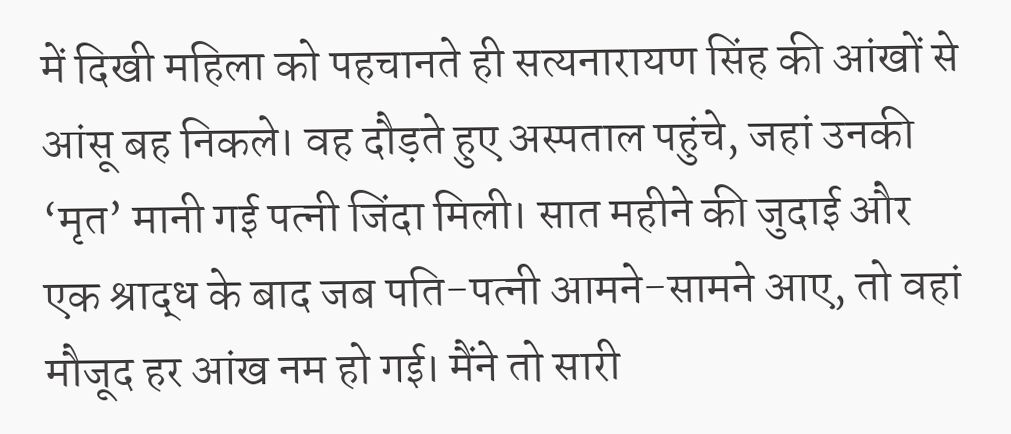में दिखी महिला को पहचानते ही सत्यनारायण सिंह की आंखों से आंसू बह निकले। वह दौड़ते हुए अस्पताल पहुंचे, जहां उनकी ‘मृत’ मानी गई पत्नी जिंदा मिली। सात महीने की जुदाई और एक श्राद्ध के बाद जब पति-पत्नी आमने-सामने आए, तो वहां मौजूद हर आंख नम हो गई। मैंने तो सारी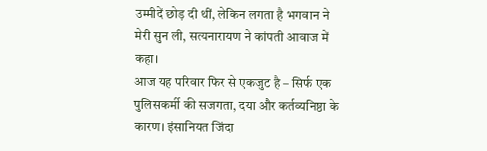उम्मीदें छोड़ दी थीं, लेकिन लगता है भगवान ने मेरी सुन ली, सत्यनारायण ने कांपती आवाज में कहा।
आज यह परिवार फिर से एकजुट है – सिर्फ एक पुलिसकर्मी की सजगता, दया और कर्तव्यनिष्ठा के कारण। इंसानियत जिंदा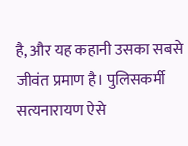है, और यह कहानी उसका सबसे जीवंत प्रमाण है। पुलिसकर्मी सत्यनारायण ऐसे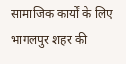सामाजिक कार्यों के लिए भागलपुर शहर की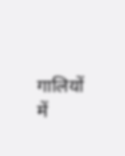गालियों में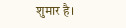शुमार है।